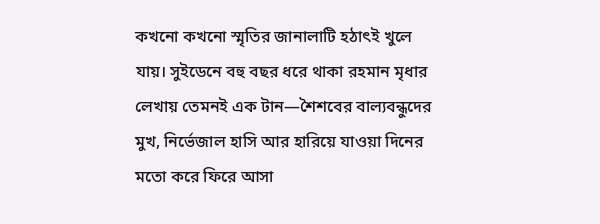কখনো কখনো স্মৃতির জানালাটি হঠাৎই খুলে যায়। সুইডেনে বহু বছর ধরে থাকা রহমান মৃধার লেখায় তেমনই এক টান—শৈশবের বাল্যবন্ধুদের মুখ, নির্ভেজাল হাসি আর হারিয়ে যাওয়া দিনের মতো করে ফিরে আসা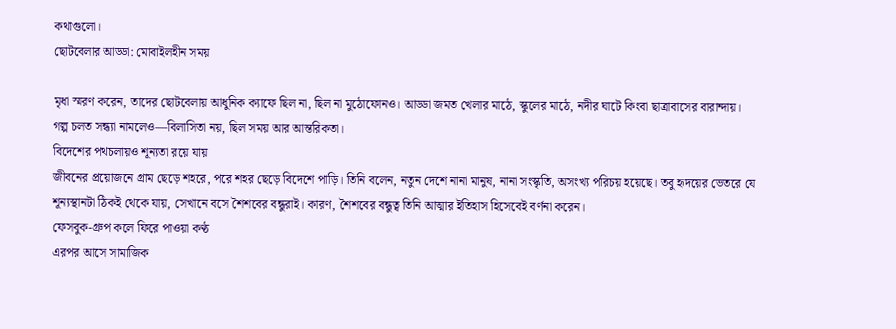কথাগুলো।
ছোটবেলার আড্ডা: মোবাইলহীন সময়

মৃধা স্মরণ করেন, তাদের ছোটবেলায় আধুনিক ক্যাফে ছিল না, ছিল না মুঠোফোনও। আড্ডা জমত খেলার মাঠে, স্কুলের মাঠে, নদীর ঘাটে কিংবা ছাত্রাবাসের বারান্দায়। গল্প চলত সন্ধ্যা নামলেও—বিলাসিতা নয়, ছিল সময় আর আন্তরিকতা।
বিদেশের পথচলায়ও শূন্যতা রয়ে যায়
জীবনের প্রয়োজনে গ্রাম ছেড়ে শহরে, পরে শহর ছেড়ে বিদেশে পাড়ি। তিনি বলেন, নতুন দেশে নানা মানুষ, নানা সংস্কৃতি, অসংখ্য পরিচয় হয়েছে। তবু হৃদয়ের ভেতরে যে শূন্যস্থানটা ঠিকই থেকে যায়, সেখানে বসে শৈশবের বন্ধুরাই। কারণ, শৈশবের বন্ধুত্ব তিনি আত্মার ইতিহাস হিসেবেই বর্ণনা করেন।
ফেসবুক-গ্রুপ কলে ফিরে পাওয়া কণ্ঠ
এরপর আসে সামাজিক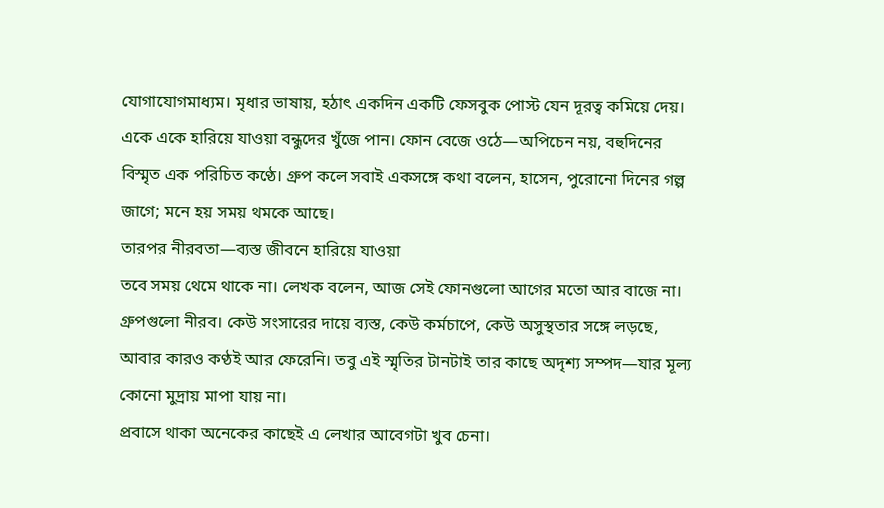যোগাযোগমাধ্যম। মৃধার ভাষায়, হঠাৎ একদিন একটি ফেসবুক পোস্ট যেন দূরত্ব কমিয়ে দেয়। একে একে হারিয়ে যাওয়া বন্ধুদের খুঁজে পান। ফোন বেজে ওঠে—অপিচেন নয়, বহুদিনের বিস্মৃত এক পরিচিত কণ্ঠে। গ্রুপ কলে সবাই একসঙ্গে কথা বলেন, হাসেন, পুরোনো দিনের গল্প জাগে; মনে হয় সময় থমকে আছে।
তারপর নীরবতা—ব্যস্ত জীবনে হারিয়ে যাওয়া
তবে সময় থেমে থাকে না। লেখক বলেন, আজ সেই ফোনগুলো আগের মতো আর বাজে না। গ্রুপগুলো নীরব। কেউ সংসারের দায়ে ব্যস্ত, কেউ কর্মচাপে, কেউ অসুস্থতার সঙ্গে লড়ছে, আবার কারও কণ্ঠই আর ফেরেনি। তবু এই স্মৃতির টানটাই তার কাছে অদৃশ্য সম্পদ—যার মূল্য কোনো মুদ্রায় মাপা যায় না।
প্রবাসে থাকা অনেকের কাছেই এ লেখার আবেগটা খুব চেনা।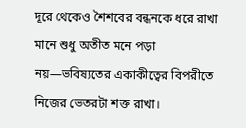দূরে থেকেও শৈশবের বন্ধনকে ধরে রাখা মানে শুধু অতীত মনে পড়া নয়—ভবিষ্যতের একাকীত্বের বিপরীতে নিজের ভেতরটা শক্ত রাখা।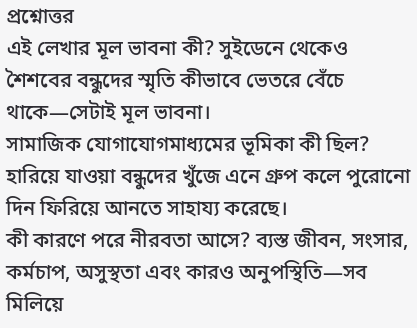প্রশ্নোত্তর
এই লেখার মূল ভাবনা কী? সুইডেনে থেকেও শৈশবের বন্ধুদের স্মৃতি কীভাবে ভেতরে বেঁচে থাকে—সেটাই মূল ভাবনা।
সামাজিক যোগাযোগমাধ্যমের ভূমিকা কী ছিল? হারিয়ে যাওয়া বন্ধুদের খুঁজে এনে গ্রুপ কলে পুরোনো দিন ফিরিয়ে আনতে সাহায্য করেছে।
কী কারণে পরে নীরবতা আসে? ব্যস্ত জীবন, সংসার, কর্মচাপ, অসুস্থতা এবং কারও অনুপস্থিতি—সব মিলিয়ে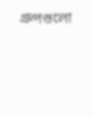গ্রুপগুলো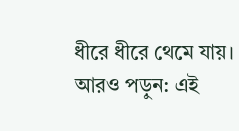ধীরে ধীরে থেমে যায়।
আরও পড়ুন: এই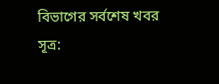বিভাগের সর্বশেষ খবর
সূত্র: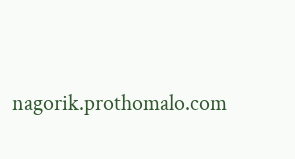nagorik.prothomalo.com